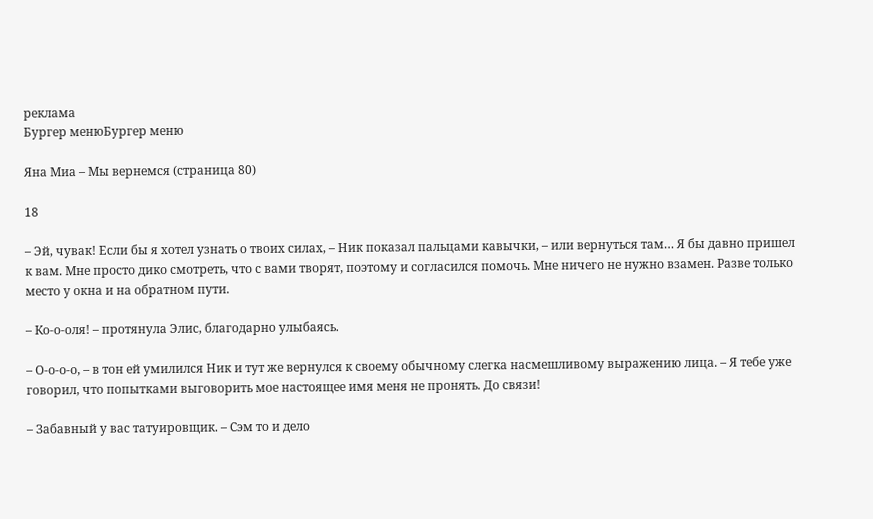реклама
Бургер менюБургер меню

Яна Миа – Мы вернемся (страница 80)

18

– Эй, чувак! Если бы я хотел узнать о твоих силах, – Ник показал пальцами кавычки, – или вернуться там… Я бы давно пришел к вам. Мне просто дико смотреть, что с вами творят, поэтому и согласился помочь. Мне ничего не нужно взамен. Разве только место у окна и на обратном пути.

– Ко-о-оля! – протянула Элис, благодарно улыбаясь.

– О-о-о-о, – в тон ей умилился Ник и тут же вернулся к своему обычному слегка насмешливому выражению лица. – Я тебе уже говорил, что попытками выговорить мое настоящее имя меня не пронять. До связи!

– Забавный у вас татуировщик. – Сэм то и дело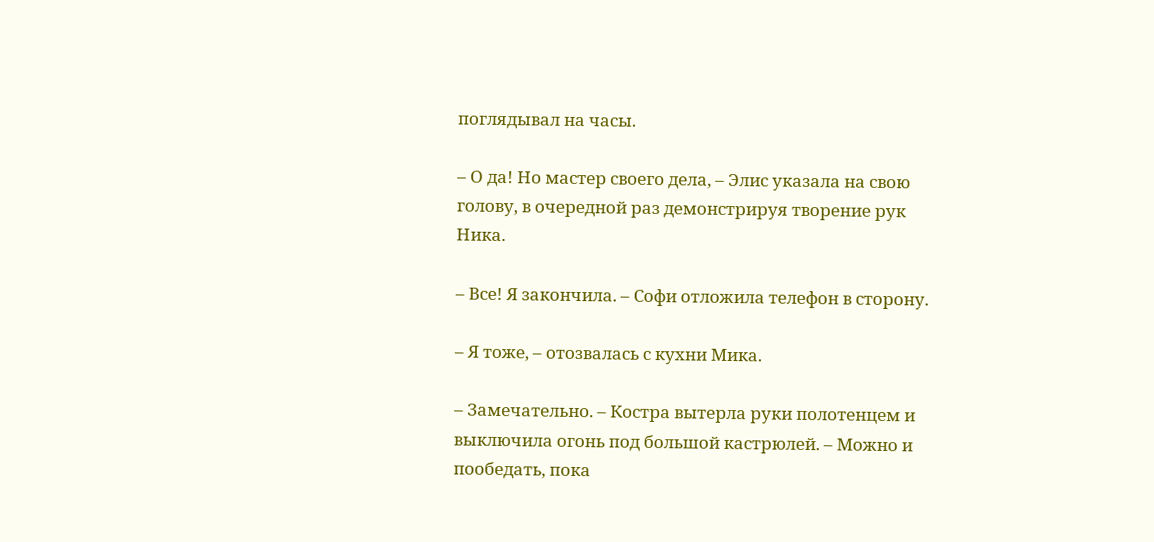поглядывал на часы.

– О да! Но мастер своего дела, – Элис указала на свою голову, в очередной раз демонстрируя творение рук Ника.

– Все! Я закончила. – Софи отложила телефон в сторону.

– Я тоже, – отозвалась с кухни Мика.

– Замечательно. – Костра вытерла руки полотенцем и выключила огонь под большой кастрюлей. – Можно и пообедать, пока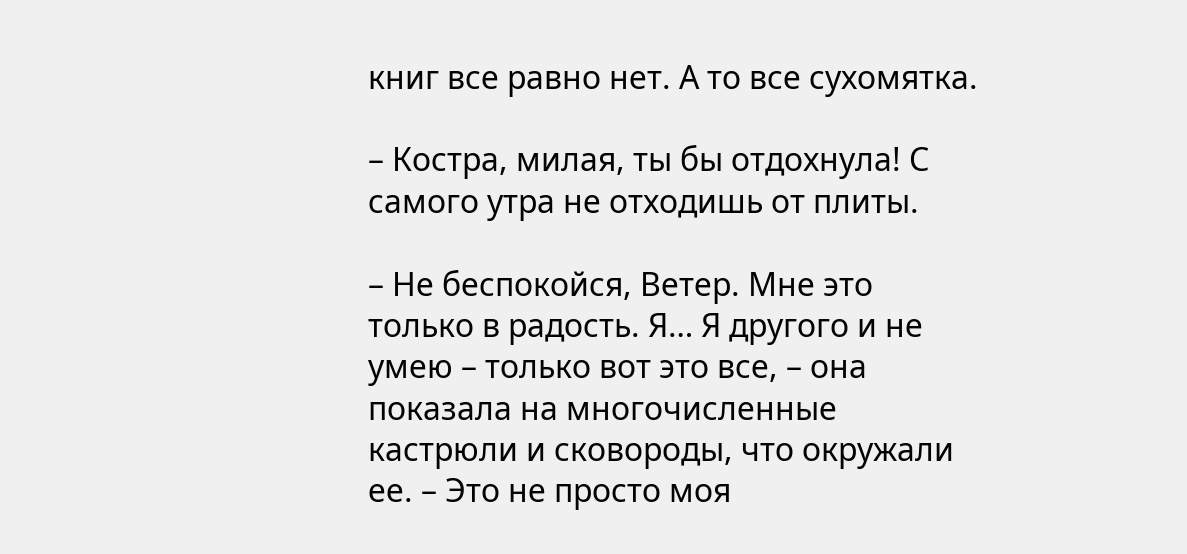книг все равно нет. А то все сухомятка.

– Костра, милая, ты бы отдохнула! С самого утра не отходишь от плиты.

– Не беспокойся, Ветер. Мне это только в радость. Я… Я другого и не умею – только вот это все, – она показала на многочисленные кастрюли и сковороды, что окружали ее. – Это не просто моя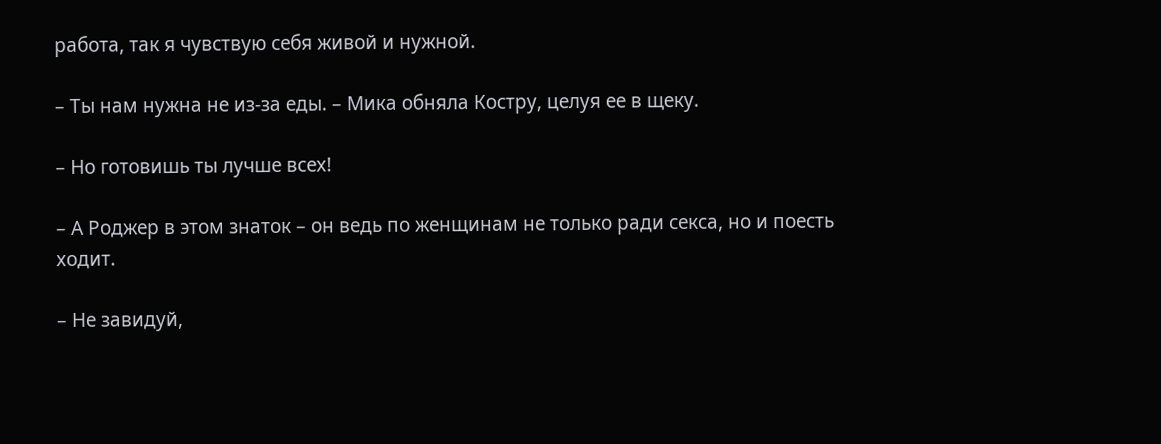работа, так я чувствую себя живой и нужной.

– Ты нам нужна не из-за еды. – Мика обняла Костру, целуя ее в щеку.

– Но готовишь ты лучше всех!

– А Роджер в этом знаток – он ведь по женщинам не только ради секса, но и поесть ходит.

– Не завидуй,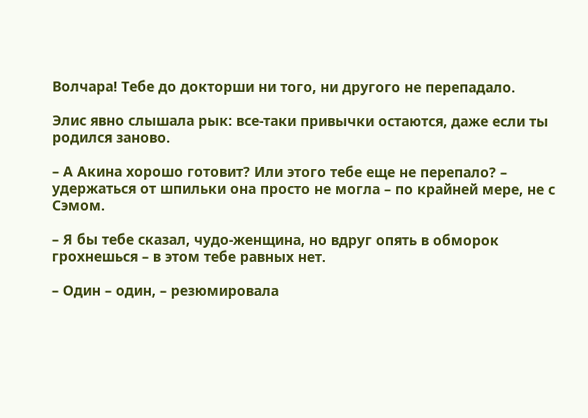Волчара! Тебе до докторши ни того, ни другого не перепадало.

Элис явно слышала рык: все-таки привычки остаются, даже если ты родился заново.

– А Акина хорошо готовит? Или этого тебе еще не перепало? – удержаться от шпильки она просто не могла – по крайней мере, не с Сэмом.

– Я бы тебе сказал, чудо-женщина, но вдруг опять в обморок грохнешься – в этом тебе равных нет.

– Один – один, – резюмировала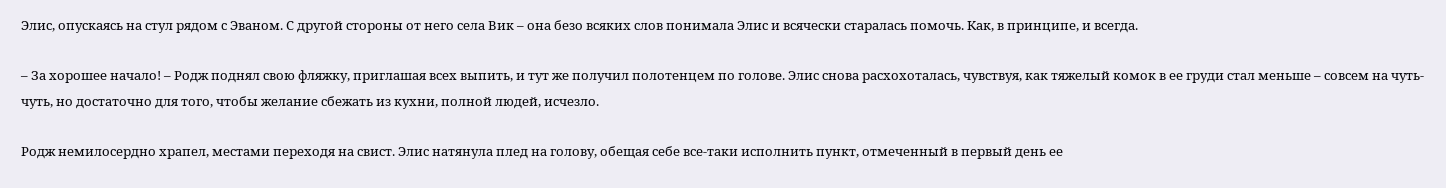Элис, опускаясь на стул рядом с Эваном. С другой стороны от него села Вик – она безо всяких слов понимала Элис и всячески старалась помочь. Как, в принципе, и всегда.

– За хорошее начало! – Родж поднял свою фляжку, приглашая всех выпить, и тут же получил полотенцем по голове. Элис снова расхохоталась, чувствуя, как тяжелый комок в ее груди стал меньше – совсем на чуть-чуть, но достаточно для того, чтобы желание сбежать из кухни, полной людей, исчезло.

Родж немилосердно храпел, местами переходя на свист. Элис натянула плед на голову, обещая себе все-таки исполнить пункт, отмеченный в первый день ее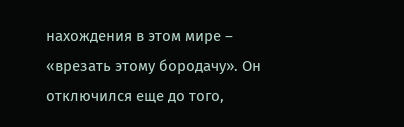нахождения в этом мире – «врезать этому бородачу». Он отключился еще до того,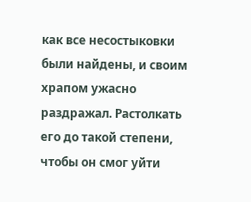как все несостыковки были найдены, и своим храпом ужасно раздражал. Растолкать его до такой степени, чтобы он смог уйти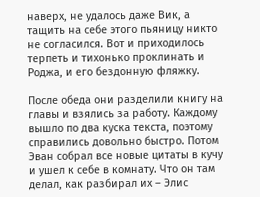наверх, не удалось даже Вик, а тащить на себе этого пьяницу никто не согласился. Вот и приходилось терпеть и тихонько проклинать и Роджа, и его бездонную фляжку.

После обеда они разделили книгу на главы и взялись за работу. Каждому вышло по два куска текста, поэтому справились довольно быстро. Потом Эван собрал все новые цитаты в кучу и ушел к себе в комнату. Что он там делал, как разбирал их – Элис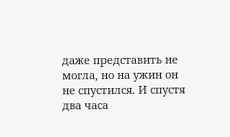даже представить не могла, но на ужин он не спустился. И спустя два часа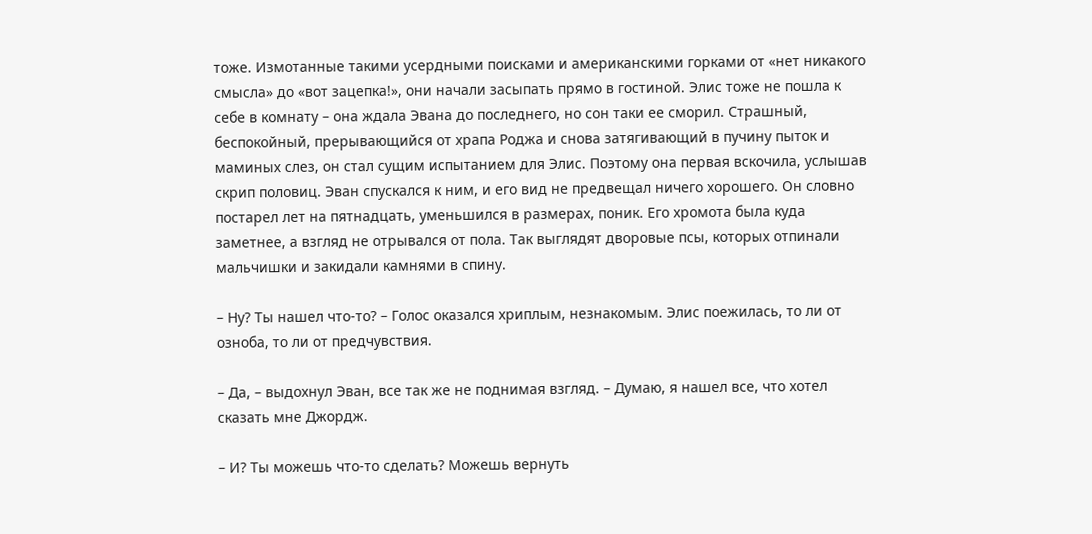тоже. Измотанные такими усердными поисками и американскими горками от «нет никакого смысла» до «вот зацепка!», они начали засыпать прямо в гостиной. Элис тоже не пошла к себе в комнату – она ждала Эвана до последнего, но сон таки ее сморил. Страшный, беспокойный, прерывающийся от храпа Роджа и снова затягивающий в пучину пыток и маминых слез, он стал сущим испытанием для Элис. Поэтому она первая вскочила, услышав скрип половиц. Эван спускался к ним, и его вид не предвещал ничего хорошего. Он словно постарел лет на пятнадцать, уменьшился в размерах, поник. Его хромота была куда заметнее, а взгляд не отрывался от пола. Так выглядят дворовые псы, которых отпинали мальчишки и закидали камнями в спину.

– Ну? Ты нашел что-то? – Голос оказался хриплым, незнакомым. Элис поежилась, то ли от озноба, то ли от предчувствия.

– Да, – выдохнул Эван, все так же не поднимая взгляд. – Думаю, я нашел все, что хотел сказать мне Джордж.

– И? Ты можешь что-то сделать? Можешь вернуть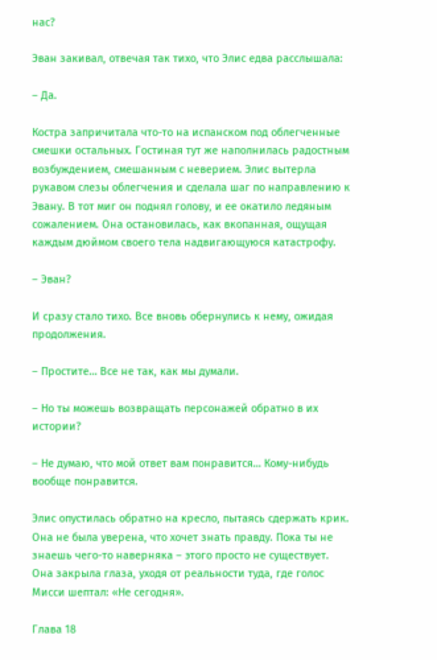нас?

Эван закивал, отвечая так тихо, что Элис едва расслышала:

– Да.

Костра запричитала что-то на испанском под облегченные смешки остальных. Гостиная тут же наполнилась радостным возбуждением, смешанным с неверием. Элис вытерла рукавом слезы облегчения и сделала шаг по направлению к Эвану. В тот миг он поднял голову, и ее окатило ледяным сожалением. Она остановилась, как вкопанная, ощущая каждым дюймом своего тела надвигающуюся катастрофу.

– Эван?

И сразу стало тихо. Все вновь обернулись к нему, ожидая продолжения.

– Простите… Все не так, как мы думали.

– Но ты можешь возвращать персонажей обратно в их истории?

– Не думаю, что мой ответ вам понравится… Кому-нибудь вообще понравится.

Элис опустилась обратно на кресло, пытаясь сдержать крик. Она не была уверена, что хочет знать правду. Пока ты не знаешь чего-то наверняка – этого просто не существует. Она закрыла глаза, уходя от реальности туда, где голос Мисси шептал: «Не сегодня».

Глава 18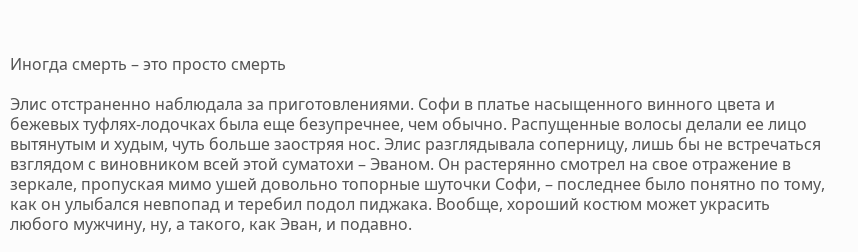Иногда смерть – это просто смерть

Элис отстраненно наблюдала за приготовлениями. Софи в платье насыщенного винного цвета и бежевых туфлях-лодочках была еще безупречнее, чем обычно. Распущенные волосы делали ее лицо вытянутым и худым, чуть больше заостряя нос. Элис разглядывала соперницу, лишь бы не встречаться взглядом с виновником всей этой суматохи – Эваном. Он растерянно смотрел на свое отражение в зеркале, пропуская мимо ушей довольно топорные шуточки Софи, – последнее было понятно по тому, как он улыбался невпопад и теребил подол пиджака. Вообще, хороший костюм может украсить любого мужчину, ну, а такого, как Эван, и подавно.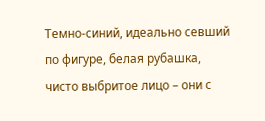Темно-синий, идеально севший по фигуре, белая рубашка, чисто выбритое лицо – они с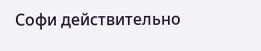Софи действительно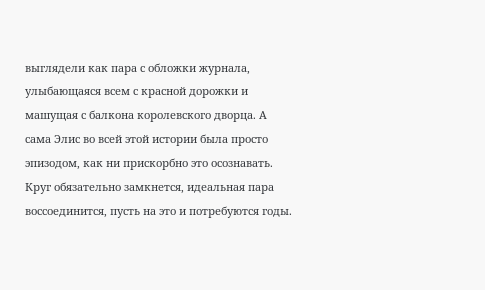выглядели как пара с обложки журнала, улыбающаяся всем с красной дорожки и машущая с балкона королевского дворца. А сама Элис во всей этой истории была просто эпизодом, как ни прискорбно это осознавать. Круг обязательно замкнется, идеальная пара воссоединится, пусть на это и потребуются годы.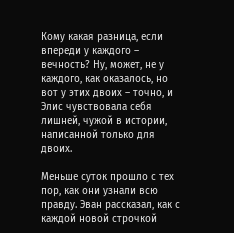Кому какая разница, если впереди у каждого – вечность? Ну, может, не у каждого, как оказалось, но вот у этих двоих – точно, и Элис чувствовала себя лишней, чужой в истории, написанной только для двоих.

Меньше суток прошло с тех пор, как они узнали всю правду. Эван рассказал, как с каждой новой строчкой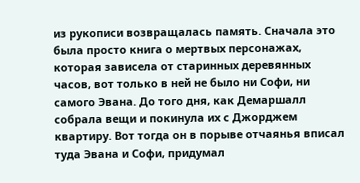из рукописи возвращалась память. Сначала это была просто книга о мертвых персонажах, которая зависела от старинных деревянных часов, вот только в ней не было ни Софи, ни самого Эвана. До того дня, как Демаршалл собрала вещи и покинула их с Джорджем квартиру. Вот тогда он в порыве отчаянья вписал туда Эвана и Софи, придумал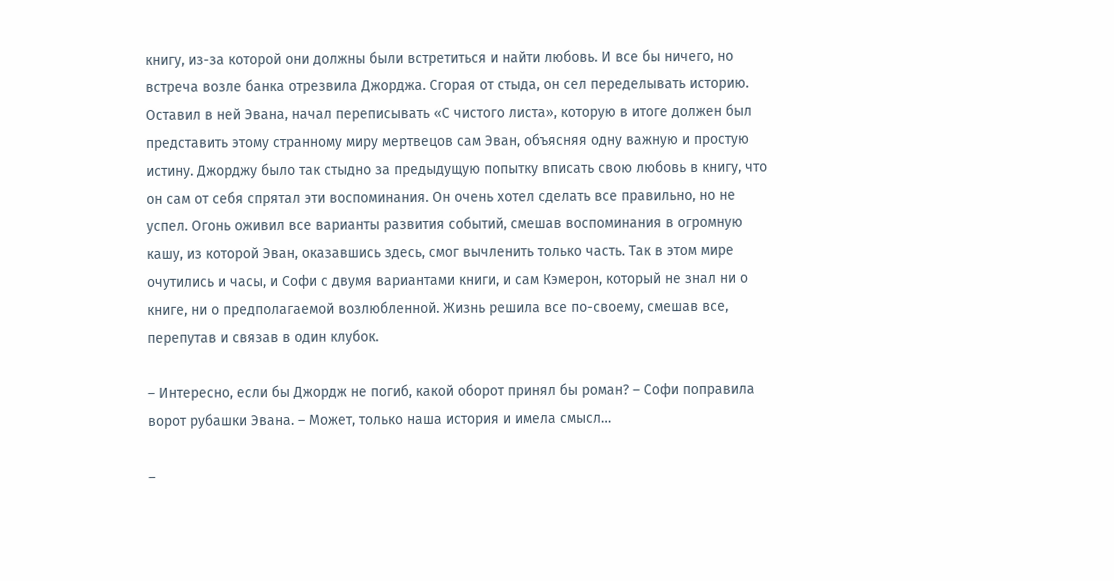книгу, из-за которой они должны были встретиться и найти любовь. И все бы ничего, но встреча возле банка отрезвила Джорджа. Сгорая от стыда, он сел переделывать историю. Оставил в ней Эвана, начал переписывать «С чистого листа», которую в итоге должен был представить этому странному миру мертвецов сам Эван, объясняя одну важную и простую истину. Джорджу было так стыдно за предыдущую попытку вписать свою любовь в книгу, что он сам от себя спрятал эти воспоминания. Он очень хотел сделать все правильно, но не успел. Огонь оживил все варианты развития событий, смешав воспоминания в огромную кашу, из которой Эван, оказавшись здесь, смог вычленить только часть. Так в этом мире очутились и часы, и Софи с двумя вариантами книги, и сам Кэмерон, который не знал ни о книге, ни о предполагаемой возлюбленной. Жизнь решила все по-своему, смешав все, перепутав и связав в один клубок.

– Интересно, если бы Джордж не погиб, какой оборот принял бы роман? – Софи поправила ворот рубашки Эвана. – Может, только наша история и имела смысл…

–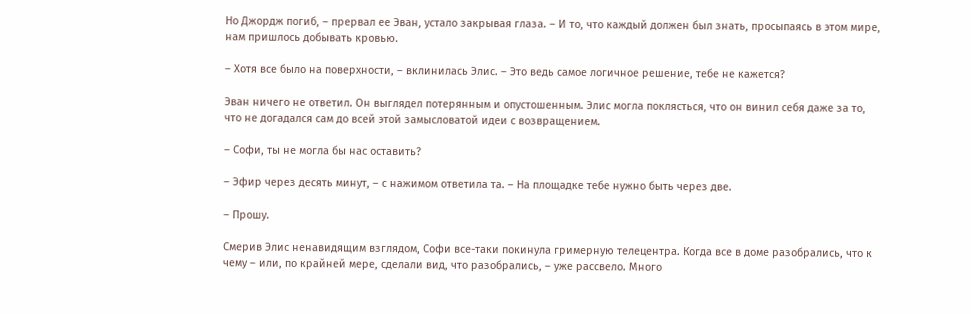Но Джордж погиб, – прервал ее Эван, устало закрывая глаза. – И то, что каждый должен был знать, просыпаясь в этом мире, нам пришлось добывать кровью.

– Хотя все было на поверхности, – вклинилась Элис. – Это ведь самое логичное решение, тебе не кажется?

Эван ничего не ответил. Он выглядел потерянным и опустошенным. Элис могла поклясться, что он винил себя даже за то, что не догадался сам до всей этой замысловатой идеи с возвращением.

– Софи, ты не могла бы нас оставить?

– Эфир через десять минут, – с нажимом ответила та. – На площадке тебе нужно быть через две.

– Прошу.

Смерив Элис ненавидящим взглядом, Софи все-таки покинула гримерную телецентра. Когда все в доме разобрались, что к чему – или, по крайней мере, сделали вид, что разобрались, – уже рассвело. Много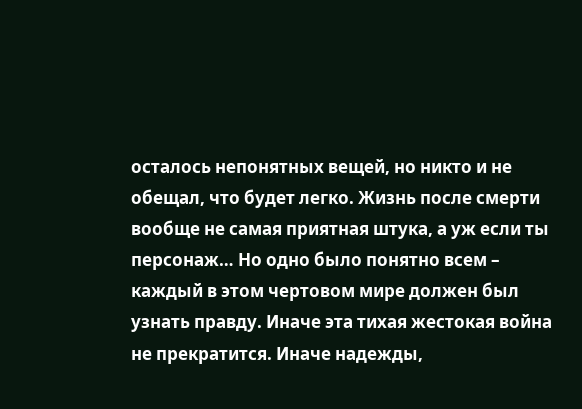осталось непонятных вещей, но никто и не обещал, что будет легко. Жизнь после смерти вообще не самая приятная штука, а уж если ты персонаж… Но одно было понятно всем – каждый в этом чертовом мире должен был узнать правду. Иначе эта тихая жестокая война не прекратится. Иначе надежды,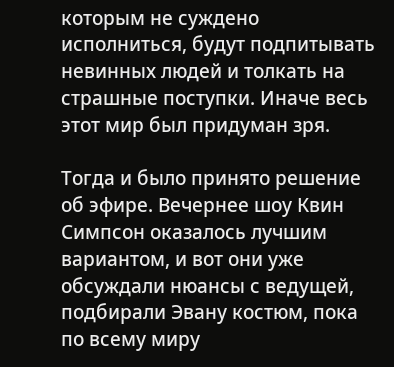которым не суждено исполниться, будут подпитывать невинных людей и толкать на страшные поступки. Иначе весь этот мир был придуман зря.

Тогда и было принято решение об эфире. Вечернее шоу Квин Симпсон оказалось лучшим вариантом, и вот они уже обсуждали нюансы с ведущей, подбирали Эвану костюм, пока по всему миру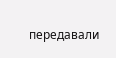передавали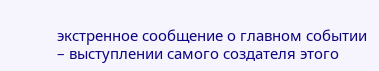экстренное сообщение о главном событии – выступлении самого создателя этого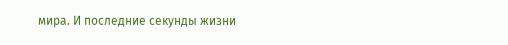мира. И последние секунды жизни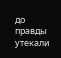до правды утекали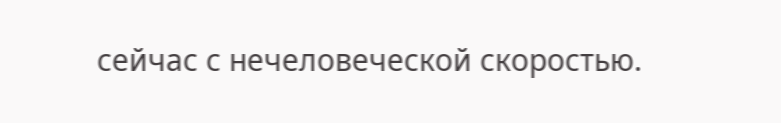сейчас с нечеловеческой скоростью.